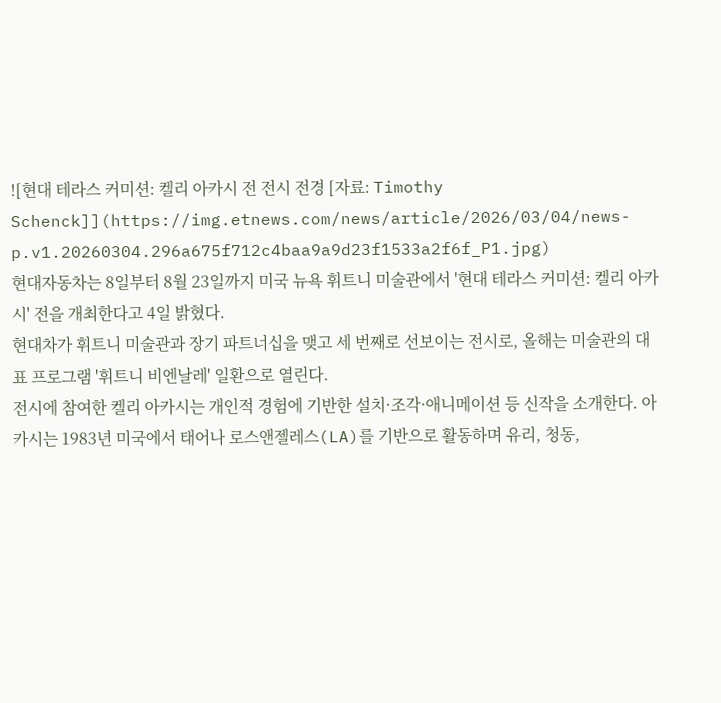![현대 테라스 커미션: 켈리 아카시 전 전시 전경 [자료: Timothy Schenck]](https://img.etnews.com/news/article/2026/03/04/news-p.v1.20260304.296a675f712c4baa9a9d23f1533a2f6f_P1.jpg)
현대자동차는 8일부터 8월 23일까지 미국 뉴욕 휘트니 미술관에서 '현대 테라스 커미션: 켈리 아카시' 전을 개최한다고 4일 밝혔다.
현대차가 휘트니 미술관과 장기 파트너십을 맺고 세 번째로 선보이는 전시로, 올해는 미술관의 대표 프로그램 '휘트니 비엔날레' 일환으로 열린다.
전시에 참여한 켈리 아카시는 개인적 경험에 기반한 설치·조각·애니메이션 등 신작을 소개한다. 아카시는 1983년 미국에서 태어나 로스앤젤레스(LA)를 기반으로 활동하며 유리, 청동,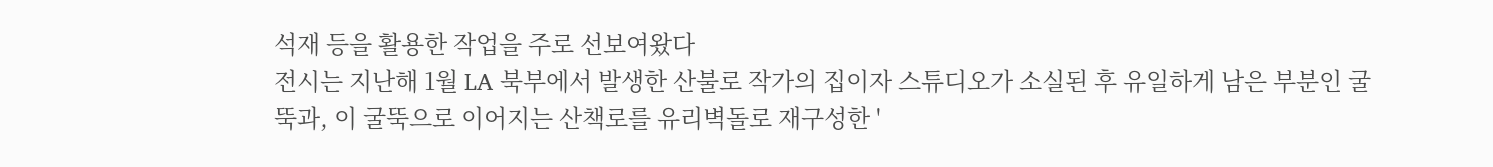석재 등을 활용한 작업을 주로 선보여왔다
전시는 지난해 1월 LA 북부에서 발생한 산불로 작가의 집이자 스튜디오가 소실된 후 유일하게 남은 부분인 굴뚝과, 이 굴뚝으로 이어지는 산책로를 유리벽돌로 재구성한 '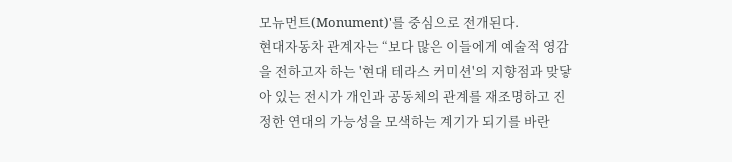모뉴먼트(Monument)'를 중심으로 전개된다.
현대자동차 관계자는 “보다 많은 이들에게 예술적 영감을 전하고자 하는 '현대 테라스 커미션'의 지향점과 맞닿아 있는 전시가 개인과 공동체의 관계를 재조명하고 진정한 연대의 가능성을 모색하는 계기가 되기를 바란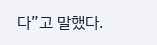다”고 말했다.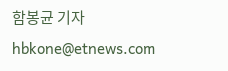함봉균 기자 hbkone@etnews.com